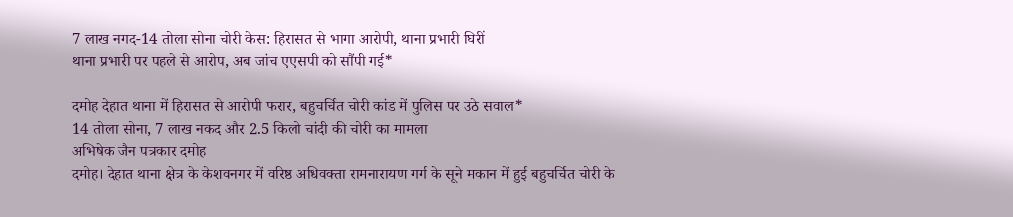7 लाख नगद-14 तोला सोना चोरी केस: हिरासत से भागा आरोपी, थाना प्रभारी घिरीं
थाना प्रभारी पर पहले से आरोप, अब जांच एएसपी को सौंपी गई*

दमोह देहात थाना में हिरासत से आरोपी फरार, बहुचर्चित चोरी कांड में पुलिस पर उठे सवाल*
14 तोला सोना, 7 लाख नकद और 2.5 किलो चांदी की चोरी का मामला
अभिषेक जैन पत्रकार दमोह
दमोह। देहात थाना क्षेत्र के केशवनगर में वरिष्ठ अधिवक्ता रामनारायण गर्ग के सूने मकान में हुई बहुचर्चित चोरी के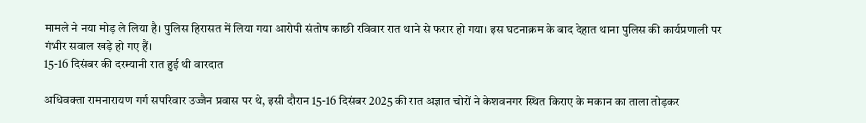मामले ने नया मोड़ ले लिया है। पुलिस हिरासत में लिया गया आरोपी संतोष काछी रविवार रात थाने से फरार हो गया। इस घटनाक्रम के बाद देहात थाना पुलिस की कार्यप्रणाली पर गंभीर सवाल खड़े हो गए हैं।
15-16 दिसंबर की दरम्यानी रात हुई थी वारदात

अधिवक्ता रामनारायण गर्ग सपरिवार उज्जैन प्रवास पर थे, इसी दौरान 15-16 दिसंबर 2025 की रात अज्ञात चोरों ने केशवनगर स्थित किराए के मकान का ताला तोड़कर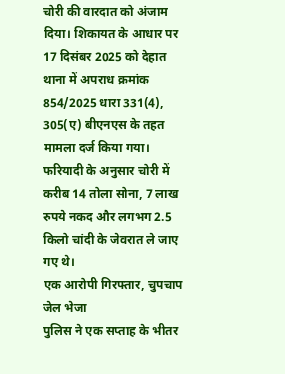चोरी की वारदात को अंजाम दिया। शिकायत के आधार पर 17 दिसंबर 2025 को देहात थाना में अपराध क्रमांक 854/2025 धारा 331(4), 305(ए) बीएनएस के तहत मामला दर्ज किया गया।
फरियादी के अनुसार चोरी में करीब 14 तोला सोना, 7 लाख रुपये नकद और लगभग 2.5 किलो चांदी के जेवरात ले जाए गए थे।
एक आरोपी गिरफ्तार, चुपचाप जेल भेजा
पुलिस ने एक सप्ताह के भीतर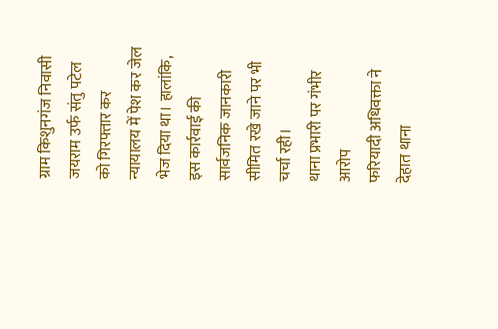ग्राम किशुनगंज निवासी जयराम उर्फ संतु पटेल को गिरफ्तार कर न्यायालय में पेश कर जेल भेज दिया था। हालांकि, इस कार्रवाई की सार्वजनिक जानकारी सीमित रखे जाने पर भी चर्चा रही।
थाना प्रभारी पर गंभीर आरोप
फरियादी अधिवक्ता ने देहात थाना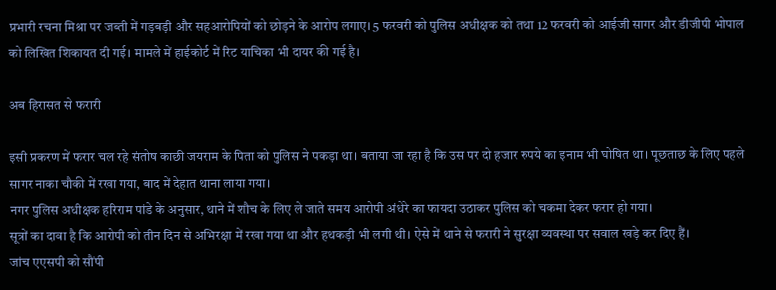प्रभारी रचना मिश्रा पर जब्ती में गड़बड़ी और सहआरोपियों को छोड़ने के आरोप लगाए। 5 फरवरी को पुलिस अधीक्षक को तथा 12 फरवरी को आईजी सागर और डीजीपी भोपाल को लिखित शिकायत दी गई। मामले में हाईकोर्ट में रिट याचिका भी दायर की गई है।

अब हिरासत से फरारी

इसी प्रकरण में फरार चल रहे संतोष काछी जयराम के पिता को पुलिस ने पकड़ा था। बताया जा रहा है कि उस पर दो हजार रुपये का इनाम भी घोषित था। पूछताछ के लिए पहले सागर नाका चौकी में रखा गया, बाद में देहात थाना लाया गया।
नगर पुलिस अधीक्षक हरिराम पांडे के अनुसार, थाने में शौच के लिए ले जाते समय आरोपी अंधेरे का फायदा उठाकर पुलिस को चकमा देकर फरार हो गया।
सूत्रों का दावा है कि आरोपी को तीन दिन से अभिरक्षा में रखा गया था और हथकड़ी भी लगी थी। ऐसे में थाने से फरारी ने सुरक्षा व्यवस्था पर सवाल खड़े कर दिए हैं।
जांच एएसपी को सौंपी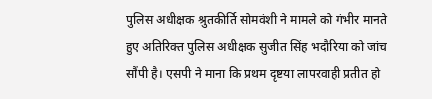पुलिस अधीक्षक श्रुतकीर्ति सोमवंशी ने मामले को गंभीर मानते हुए अतिरिक्त पुलिस अधीक्षक सुजीत सिंह भदौरिया को जांच सौंपी है। एसपी ने माना कि प्रथम दृष्टया लापरवाही प्रतीत हो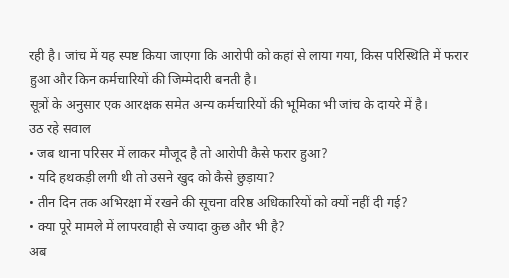रही है। जांच में यह स्पष्ट किया जाएगा कि आरोपी को कहां से लाया गया, किस परिस्थिति में फरार हुआ और किन कर्मचारियों की जिम्मेदारी बनती है।
सूत्रों के अनुसार एक आरक्षक समेत अन्य कर्मचारियों की भूमिका भी जांच के दायरे में है।
उठ रहे सवाल
• जब थाना परिसर में लाकर मौजूद है तो आरोपी कैसे फरार हुआ?
• यदि हथकड़ी लगी थी तो उसने खुद को कैसे छुड़ाया?
• तीन दिन तक अभिरक्षा में रखने की सूचना वरिष्ठ अधिकारियों को क्यों नहीं दी गई?
• क्या पूरे मामले में लापरवाही से ज्यादा कुछ और भी है?
अब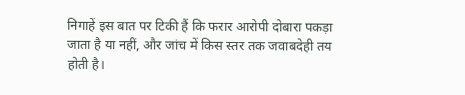निगाहें इस बात पर टिकी हैं कि फरार आरोपी दोबारा पकड़ा जाता है या नहीं, और जांच में किस स्तर तक जवाबदेही तय होती है।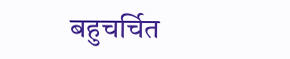बहुचर्चित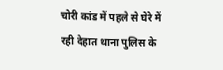चोरी कांड में पहले से घेरे में रही देहात थाना पुलिस के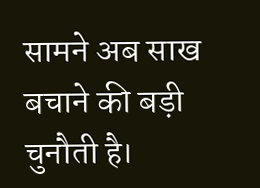सामने अब साख बचाने की बड़ी चुनौती है।